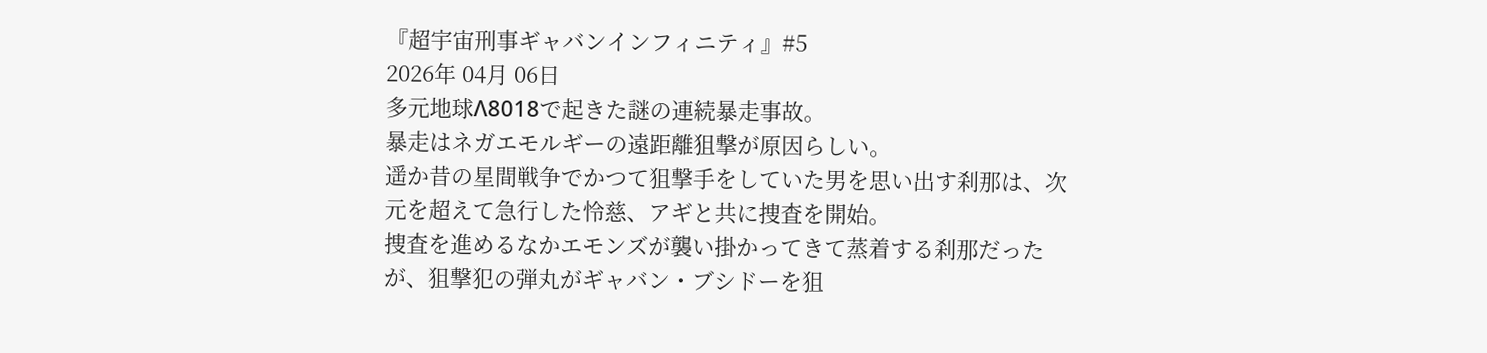『超宇宙刑事ギャバンインフィニティ』#5
2026年 04月 06日
多元地球Λ8018で起きた謎の連続暴走事故。
暴走はネガエモルギーの遠距離狙撃が原因らしい。
遥か昔の星間戦争でかつて狙撃手をしていた男を思い出す刹那は、次元を超えて急行した怜慈、アギと共に捜査を開始。
捜査を進めるなかエモンズが襲い掛かってきて蒸着する刹那だったが、狙撃犯の弾丸がギャバン・ブシドーを狙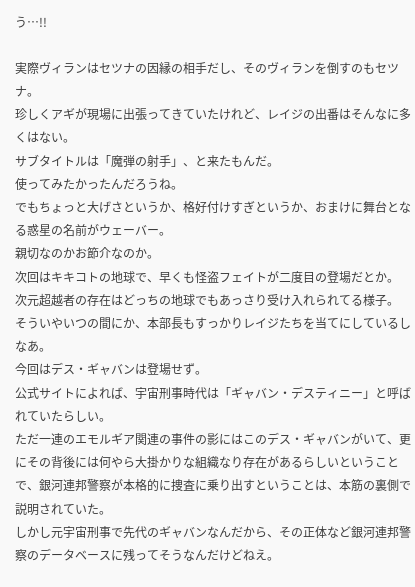う…!!

実際ヴィランはセツナの因縁の相手だし、そのヴィランを倒すのもセツナ。
珍しくアギが現場に出張ってきていたけれど、レイジの出番はそんなに多くはない。
サブタイトルは「魔弾の射手」、と来たもんだ。
使ってみたかったんだろうね。
でもちょっと大げさというか、格好付けすぎというか、おまけに舞台となる惑星の名前がウェーバー。
親切なのかお節介なのか。
次回はキキコトの地球で、早くも怪盗フェイトが二度目の登場だとか。
次元超越者の存在はどっちの地球でもあっさり受け入れられてる様子。
そういやいつの間にか、本部長もすっかりレイジたちを当てにしているしなあ。
今回はデス・ギャバンは登場せず。
公式サイトによれば、宇宙刑事時代は「ギャバン・デスティニー」と呼ばれていたらしい。
ただ一連のエモルギア関連の事件の影にはこのデス・ギャバンがいて、更にその背後には何やら大掛かりな組織なり存在があるらしいということで、銀河連邦警察が本格的に捜査に乗り出すということは、本筋の裏側で説明されていた。
しかし元宇宙刑事で先代のギャバンなんだから、その正体など銀河連邦警察のデータベースに残ってそうなんだけどねえ。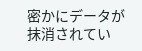密かにデータが抹消されてい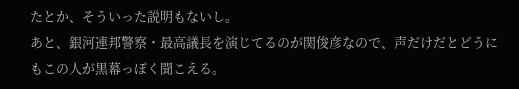たとか、そういった説明もないし。
あと、銀河連邦警察・最高議長を演じてるのが関俊彦なので、声だけだとどうにもこの人が黒幕っぽく聞こえる。